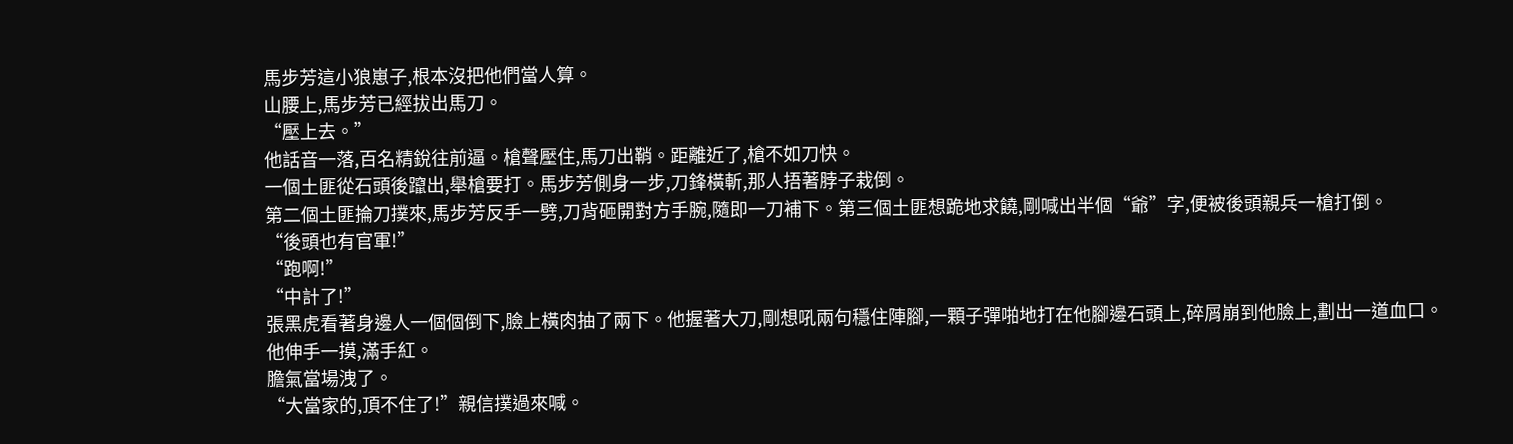馬步芳這小狼崽子,根本沒把他們當人算。
山腰上,馬步芳已經拔出馬刀。
“壓上去。”
他話音一落,百名精銳往前逼。槍聲壓住,馬刀出鞘。距離近了,槍不如刀快。
一個土匪從石頭後躥出,舉槍要打。馬步芳側身一步,刀鋒橫斬,那人捂著脖子栽倒。
第二個土匪掄刀撲來,馬步芳反手一劈,刀背砸開對方手腕,隨即一刀補下。第三個土匪想跪地求饒,剛喊出半個“爺”字,便被後頭親兵一槍打倒。
“後頭也有官軍!”
“跑啊!”
“中計了!”
張黑虎看著身邊人一個個倒下,臉上橫肉抽了兩下。他握著大刀,剛想吼兩句穩住陣腳,一顆子彈啪地打在他腳邊石頭上,碎屑崩到他臉上,劃出一道血口。
他伸手一摸,滿手紅。
膽氣當場洩了。
“大當家的,頂不住了!”親信撲過來喊。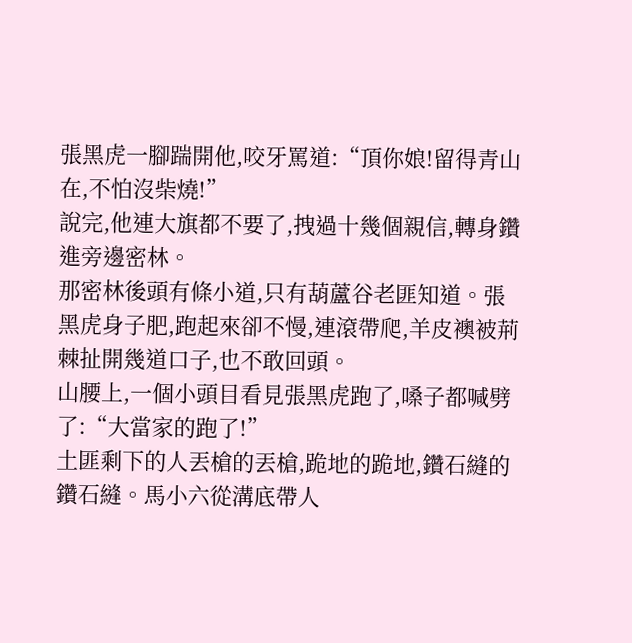張黑虎一腳踹開他,咬牙罵道:“頂你娘!留得青山在,不怕沒柴燒!”
說完,他連大旗都不要了,拽過十幾個親信,轉身鑽進旁邊密林。
那密林後頭有條小道,只有葫蘆谷老匪知道。張黑虎身子肥,跑起來卻不慢,連滾帶爬,羊皮襖被荊棘扯開幾道口子,也不敢回頭。
山腰上,一個小頭目看見張黑虎跑了,嗓子都喊劈了:“大當家的跑了!”
土匪剩下的人丟槍的丟槍,跪地的跪地,鑽石縫的鑽石縫。馬小六從溝底帶人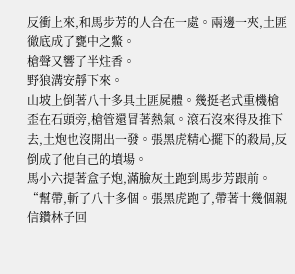反衝上來,和馬步芳的人合在一處。兩邊一夾,土匪徹底成了甕中之鱉。
槍聲又響了半炷香。
野狼溝安靜下來。
山坡上倒著八十多具土匪屍體。幾挺老式重機槍歪在石頭旁,槍管還冒著熱氣。滾石沒來得及推下去,土炮也沒開出一發。張黑虎精心擺下的殺局,反倒成了他自己的墳場。
馬小六提著盒子炮,滿臉灰土跑到馬步芳跟前。
“幫帶,斬了八十多個。張黑虎跑了,帶著十幾個親信鑽林子回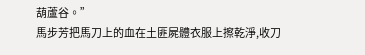葫蘆谷。”
馬步芳把馬刀上的血在土匪屍體衣服上擦乾淨,收刀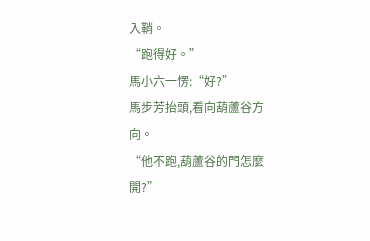入鞘。
“跑得好。”
馬小六一愣:“好?”
馬步芳抬頭,看向葫蘆谷方向。
“他不跑,葫蘆谷的門怎麼開?”